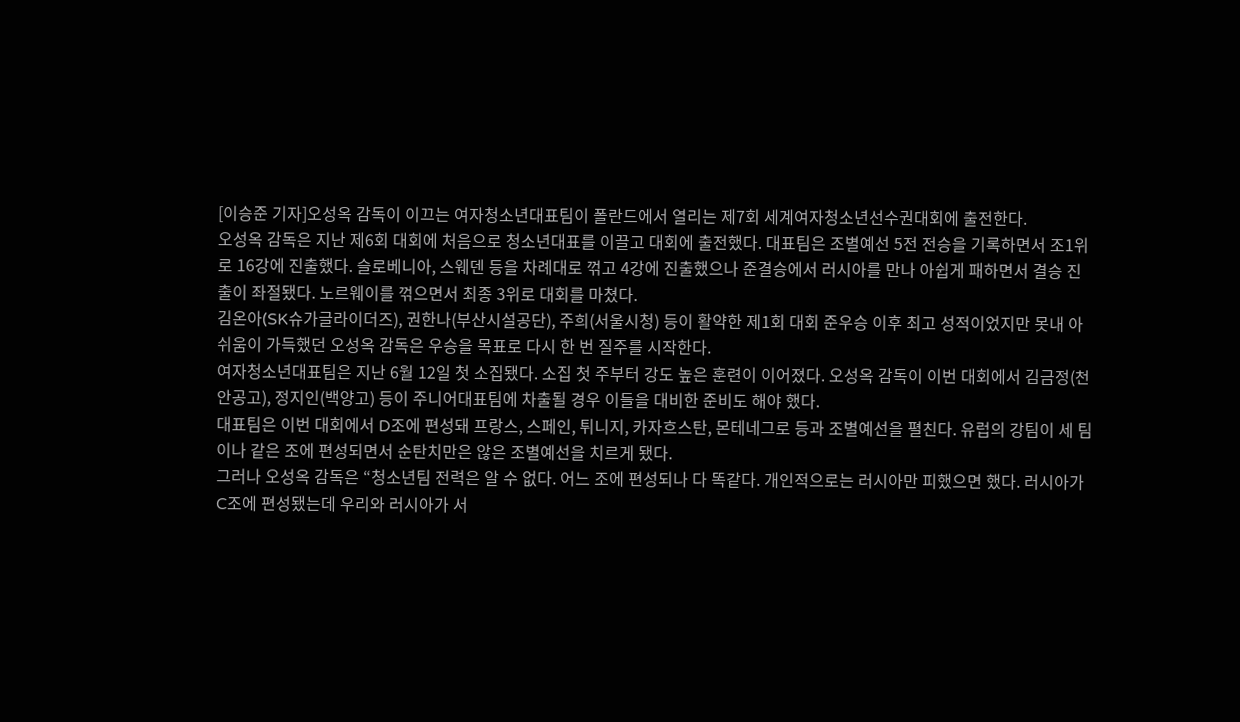[이승준 기자]오성옥 감독이 이끄는 여자청소년대표팀이 폴란드에서 열리는 제7회 세계여자청소년선수권대회에 출전한다.
오성옥 감독은 지난 제6회 대회에 처음으로 청소년대표를 이끌고 대회에 출전했다. 대표팀은 조별예선 5전 전승을 기록하면서 조1위로 16강에 진출했다. 슬로베니아, 스웨덴 등을 차례대로 꺾고 4강에 진출했으나 준결승에서 러시아를 만나 아쉽게 패하면서 결승 진출이 좌절됐다. 노르웨이를 꺾으면서 최종 3위로 대회를 마쳤다.
김온아(SK슈가글라이더즈), 권한나(부산시설공단), 주희(서울시청) 등이 활약한 제1회 대회 준우승 이후 최고 성적이었지만 못내 아쉬움이 가득했던 오성옥 감독은 우승을 목표로 다시 한 번 질주를 시작한다.
여자청소년대표팀은 지난 6월 12일 첫 소집됐다. 소집 첫 주부터 강도 높은 훈련이 이어졌다. 오성옥 감독이 이번 대회에서 김금정(천안공고), 정지인(백양고) 등이 주니어대표팀에 차출될 경우 이들을 대비한 준비도 해야 했다.
대표팀은 이번 대회에서 D조에 편성돼 프랑스, 스페인, 튀니지, 카자흐스탄, 몬테네그로 등과 조별예선을 펼친다. 유럽의 강팀이 세 팀이나 같은 조에 편성되면서 순탄치만은 않은 조별예선을 치르게 됐다.
그러나 오성옥 감독은 “청소년팀 전력은 알 수 없다. 어느 조에 편성되나 다 똑같다. 개인적으로는 러시아만 피했으면 했다. 러시아가 C조에 편성됐는데 우리와 러시아가 서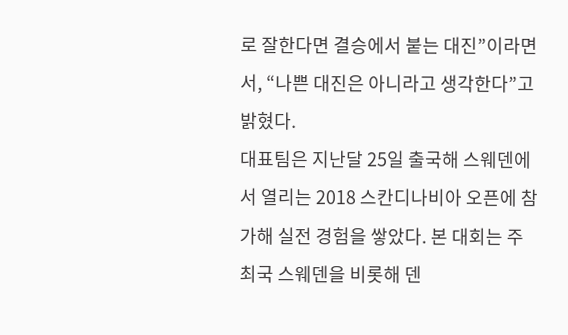로 잘한다면 결승에서 붙는 대진”이라면서, “나쁜 대진은 아니라고 생각한다”고 밝혔다.
대표팀은 지난달 25일 출국해 스웨덴에서 열리는 2018 스칸디나비아 오픈에 참가해 실전 경험을 쌓았다. 본 대회는 주최국 스웨덴을 비롯해 덴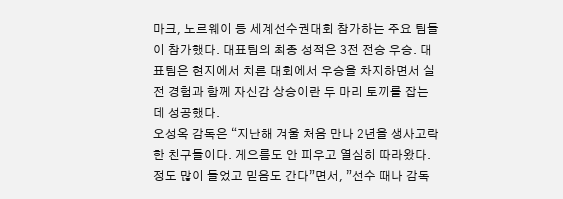마크, 노르웨이 등 세계선수권대회 참가하는 주요 팀들이 참가했다. 대표팀의 최종 성적은 3전 전승 우승. 대표팀은 현지에서 치른 대회에서 우승을 차지하면서 실전 경험과 함께 자신감 상승이란 두 마리 토끼를 잡는데 성공했다.
오성옥 감독은 “지난해 겨울 처음 만나 2년을 생사고락한 친구들이다. 게으름도 안 피우고 열심히 따라왔다. 정도 많이 들었고 믿음도 간다”면서, ”선수 때나 감독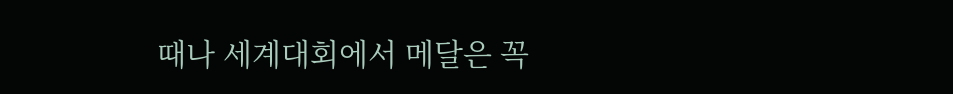때나 세계대회에서 메달은 꼭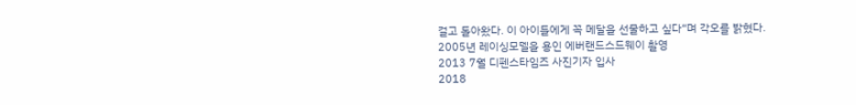걸고 돌아왔다. 이 아이들에게 꼭 메달을 선물하고 싶다“며 각오를 밝혔다.
2005년 레이싱모델을 용인 에버랜드스드웨이 촬영
2013 7월 디펜스타임즈 사진기자 입사
2018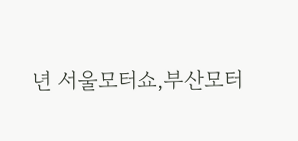년 서울모터쇼,부산모터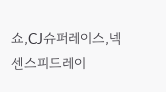쇼,CJ슈퍼레이스,넥센스피드레이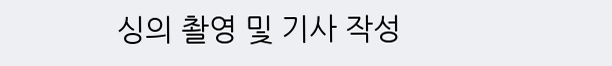싱의 촬영 및 기사 작성